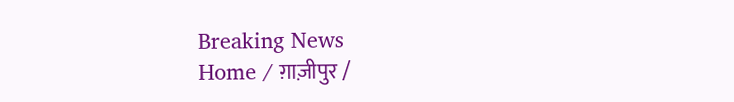Breaking News
Home / ग़ाज़ीपुर /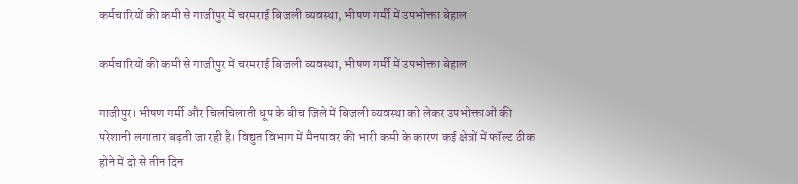कर्मचारियों की कमी से गाजीपुर में चरमराई बिजली व्यवस्था, भीषण गर्मी में उपभोक्ता बेहाल

कर्मचारियों की कमी से गाजीपुर में चरमराई बिजली व्यवस्था, भीषण गर्मी में उपभोक्ता बेहाल

गाजीपुर। भीषण गर्मी और चिलचिलाती धूप के बीच जिले में बिजली व्यवस्था को लेकर उपभोक्ताओं की परेशानी लगातार बढ़ती जा रही है। विद्युत विभाग में मैनपावर की भारी कमी के कारण कई क्षेत्रों में फॉल्ट ठीक होने में दो से तीन दिन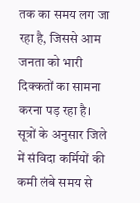तक का समय लग जा रहा है, जिससे आम जनता को भारी दिक्कतों का सामना करना पड़ रहा है। सूत्रों के अनुसार जिले में संविदा कर्मियों की कमी लंबे समय से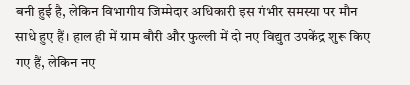बनी हुई है, लेकिन विभागीय जिम्मेदार अधिकारी इस गंभीर समस्या पर मौन साधे हुए हैं। हाल ही में ग्राम बौरी और फुल्ली में दो नए विद्युत उपकेंद्र शुरू किए गए हैं, लेकिन नए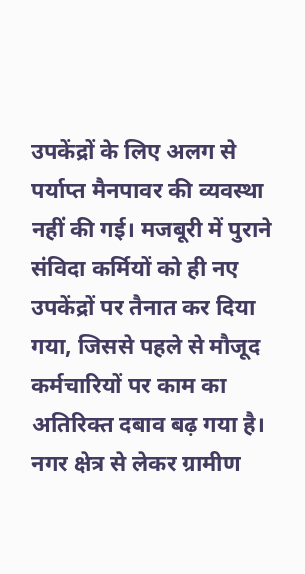उपकेंद्रों के लिए अलग से पर्याप्त मैनपावर की व्यवस्था नहीं की गई। मजबूरी में पुराने संविदा कर्मियों को ही नए उपकेंद्रों पर तैनात कर दिया गया, जिससे पहले से मौजूद कर्मचारियों पर काम का अतिरिक्त दबाव बढ़ गया है। नगर क्षेत्र से लेकर ग्रामीण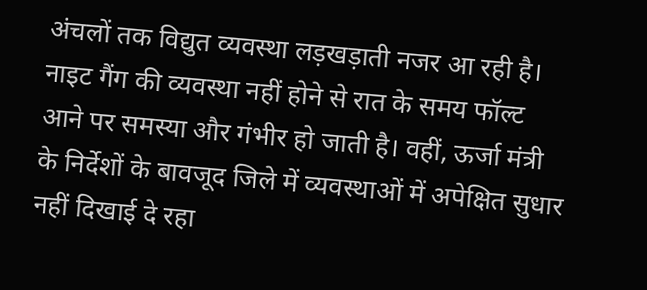अंचलों तक विद्युत व्यवस्था लड़खड़ाती नजर आ रही है। नाइट गैंग की व्यवस्था नहीं होने से रात के समय फॉल्ट आने पर समस्या और गंभीर हो जाती है। वहीं, ऊर्जा मंत्री के निर्देशों के बावजूद जिले में व्यवस्थाओं में अपेक्षित सुधार नहीं दिखाई दे रहा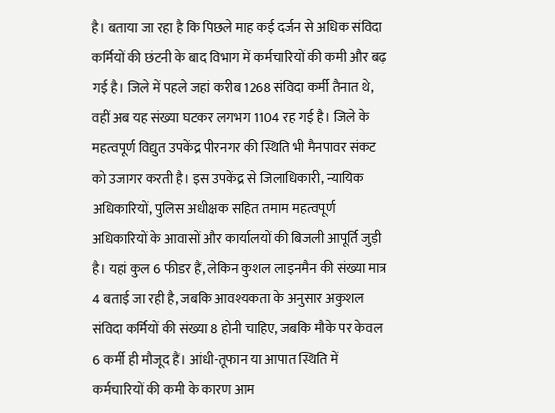है। बताया जा रहा है कि पिछले माह कई दर्जन से अधिक संविदा कर्मियों की छंटनी के बाद विभाग में कर्मचारियों की कमी और बढ़ गई है। जिले में पहले जहां करीब 1268 संविदा कर्मी तैनात थे, वहीं अब यह संख्या घटकर लगभग 1104 रह गई है। जिले के महत्वपूर्ण विद्युत उपकेंद्र पीरनगर की स्थिति भी मैनपावर संकट को उजागर करती है। इस उपकेंद्र से जिलाधिकारी, न्यायिक अधिकारियों, पुलिस अधीक्षक सहित तमाम महत्वपूर्ण अधिकारियों के आवासों और कार्यालयों की बिजली आपूर्ति जुड़ी है। यहां कुल 6 फीडर हैं, लेकिन कुशल लाइनमैन की संख्या मात्र 4 बताई जा रही है, जबकि आवश्यकता के अनुसार अकुशल संविदा कर्मियों की संख्या 8 होनी चाहिए, जबकि मौके पर केवल 6 कर्मी ही मौजूद हैं। आंधी-तूफान या आपात स्थिति में कर्मचारियों की कमी के कारण आम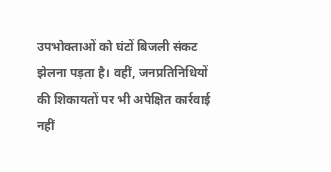उपभोक्ताओं को घंटों बिजली संकट झेलना पड़ता है। वहीं, जनप्रतिनिधियों की शिकायतों पर भी अपेक्षित कार्रवाई नहीं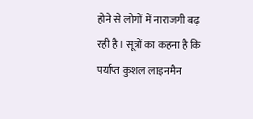होने से लोगों में नाराजगी बढ़ रही है। सूत्रों का कहना है कि पर्याप्त कुशल लाइनमैन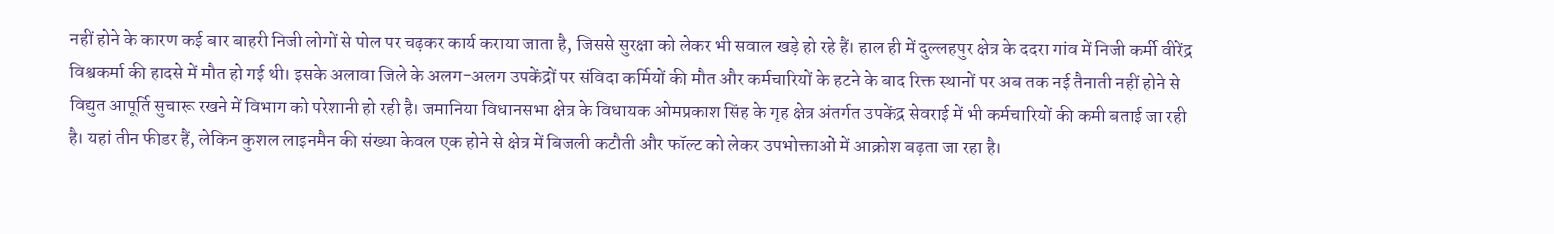नहीं होने के कारण कई बार बाहरी निजी लोगों से पोल पर चढ़कर कार्य कराया जाता है, जिससे सुरक्षा को लेकर भी सवाल खड़े हो रहे हैं। हाल ही में दुल्लहपुर क्षेत्र के ददरा गांव में निजी कर्मी वीरेंद्र विश्वकर्मा की हादसे में मौत हो गई थी। इसके अलावा जिले के अलग-अलग उपकेंद्रों पर संविदा कर्मियों की मौत और कर्मचारियों के हटने के बाद रिक्त स्थानों पर अब तक नई तैनाती नहीं होने से विद्युत आपूर्ति सुचारू रखने में विभाग को परेशानी हो रही है। जमानिया विधानसभा क्षेत्र के विधायक ओमप्रकाश सिंह के गृह क्षेत्र अंतर्गत उपकेंद्र सेवराई में भी कर्मचारियों की कमी बताई जा रही है। यहां तीन फीडर हैं, लेकिन कुशल लाइनमैन की संख्या केवल एक होने से क्षेत्र में बिजली कटौती और फॉल्ट को लेकर उपभोक्ताओं में आक्रोश बढ़ता जा रहा है।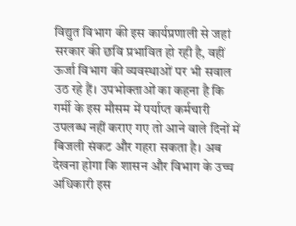विद्युत विभाग की इस कार्यप्रणाली से जहां सरकार की छवि प्रभावित हो रही है, वहीं ऊर्जा विभाग की व्यवस्थाओं पर भी सवाल उठ रहे हैं। उपभोक्ताओं का कहना है कि गर्मी के इस मौसम में पर्याप्त कर्मचारी उपलब्ध नहीं कराए गए तो आने वाले दिनों में बिजली संकट और गहरा सकता है। अब देखना होगा कि शासन और विभाग के उच्च अधिकारी इस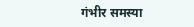गंभीर समस्या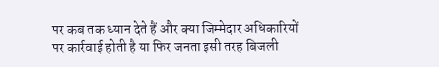पर कब तक ध्यान देते हैं और क्या जिम्मेदार अधिकारियों पर कार्रवाई होती है या फिर जनता इसी तरह बिजली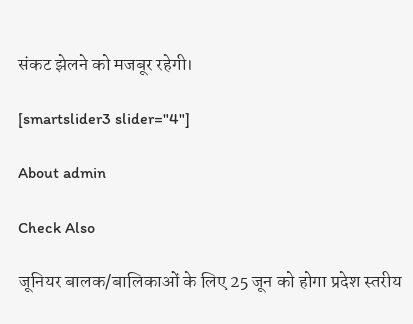संकट झेलने को मजबूर रहेगी।

[smartslider3 slider="4"]

About admin

Check Also

जूनियर बालक/बालिकाओं के लिए 25 जून को होगा प्रदेश स्‍तरीय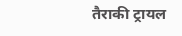तैराकी ट्रायल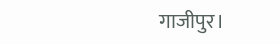गाजीपुर।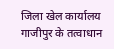जिला खेल कार्यालय गाजीपुर के तत्वाधान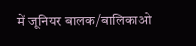में जूनियर बालक/बालिकाओ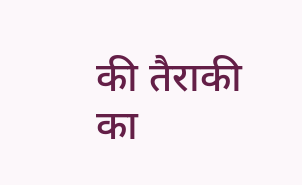की तैराकी का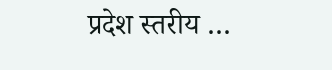प्रदेश स्तरीय …